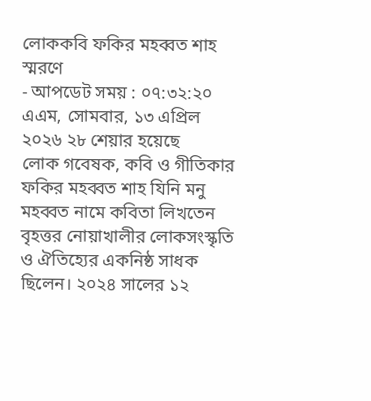লোককবি ফকির মহব্বত শাহ স্মরণে
- আপডেট সময় : ০৭:৩২:২০ এএম, সোমবার, ১৩ এপ্রিল ২০২৬ ২৮ শেয়ার হয়েছে
লোক গবেষক, কবি ও গীতিকার ফকির মহব্বত শাহ যিনি মনু মহব্বত নামে কবিতা লিখতেন বৃহত্তর নোয়াখালীর লোকসংস্কৃতি ও ঐতিহ্যের একনিষ্ঠ সাধক ছিলেন। ২০২৪ সালের ১২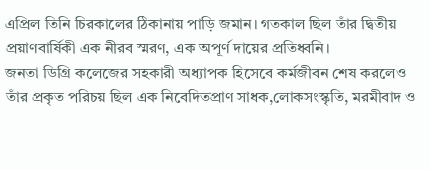এপ্রিল তিনি চিরকালের ঠিকানায় পাড়ি জমান। গতকাল ছিল তাঁর দ্বিতীয় প্রয়াণবার্ষিকী এক নীরব স্মরণ, এক অপূর্ণ দায়ের প্রতিধ্বনি।
জনতা ডিগ্রি কলেজের সহকারী অধ্যাপক হিসেবে কর্মজীবন শেষ করলেও তাঁর প্রকৃত পরিচয় ছিল এক নিবেদিতপ্রাণ সাধক,লোকসংস্কৃতি, মরমীবাদ ও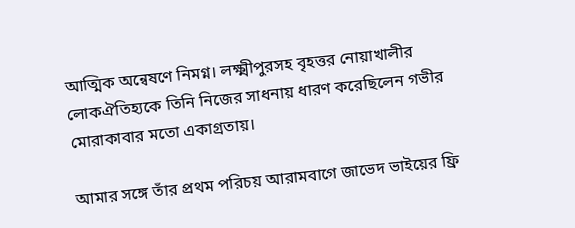আত্মিক অন্বেষণে নিমগ্ন। লক্ষ্মীপুরসহ বৃহত্তর নোয়াখালীর লোকঐতিহ্যকে তিনি নিজের সাধনায় ধারণ করেছিলেন গভীর মোরাকাবার মতো একাগ্রতায়।

আমার সঙ্গে তাঁর প্রথম পরিচয় আরামবাগে জাভেদ ভাইয়ের ফ্রি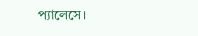প্যালেসে।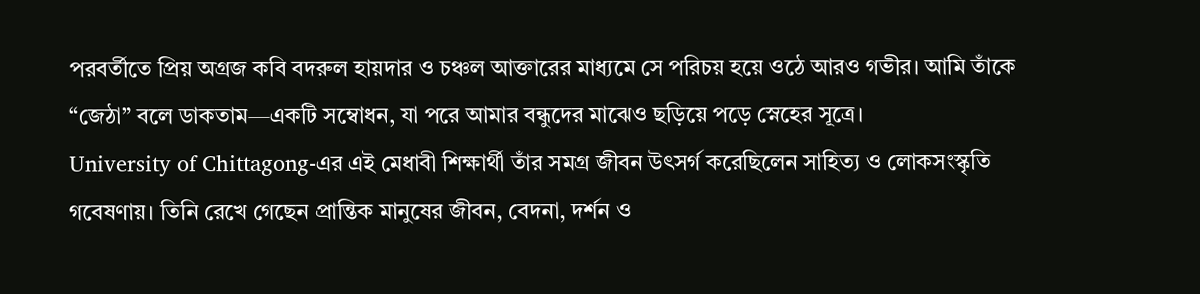পরবর্তীতে প্রিয় অগ্রজ কবি বদরুল হায়দার ও চঞ্চল আক্তারের মাধ্যমে সে পরিচয় হয়ে ওঠে আরও গভীর। আমি তাঁকে “জেঠা” বলে ডাকতাম—একটি সম্বোধন, যা পরে আমার বন্ধুদের মাঝেও ছড়িয়ে পড়ে স্নেহের সূত্রে।
University of Chittagong-এর এই মেধাবী শিক্ষার্থী তাঁর সমগ্র জীবন উৎসর্গ করেছিলেন সাহিত্য ও লোকসংস্কৃতি গবেষণায়। তিনি রেখে গেছেন প্রান্তিক মানুষের জীবন, বেদনা, দর্শন ও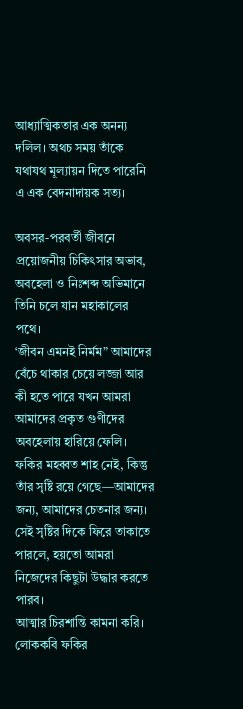আধ্যাত্মিকতার এক অনন্য দলিল। অথচ সময় তাঁকে যথাযথ মূল্যায়ন দিতে পারেনি এ এক বেদনাদায়ক সত্য।

অবসর-পরবর্তী জীবনে প্রয়োজনীয় চিকিৎসার অভাব, অবহেলা ও নিঃশব্দ অভিমানে তিনি চলে যান মহাকালের পথে।
‘জীবন এমনই নির্মম” আমাদের বেঁচে থাকার চেয়ে লজ্জা আর কী হতে পারে যখন আমরা আমাদের প্রকৃত গুণীদের অবহেলায় হারিয়ে ফেলি।
ফকির মহব্বত শাহ নেই, কিন্তু তাঁর সৃষ্টি রয়ে গেছে—আমাদের জন্য, আমাদের চেতনার জন্য।
সেই সৃষ্টির দিকে ফিরে তাকাতে পারলে, হয়তো আমরা নিজেদের কিছুটা উদ্ধার করতে পারব।
আত্মার চিরশান্তি কামনা করি।
লোককবি ফকির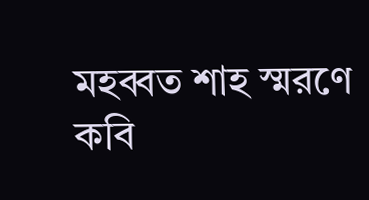মহব্বত শাহ স্মরণে
কবি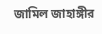জামিল জাহাঙ্গীর